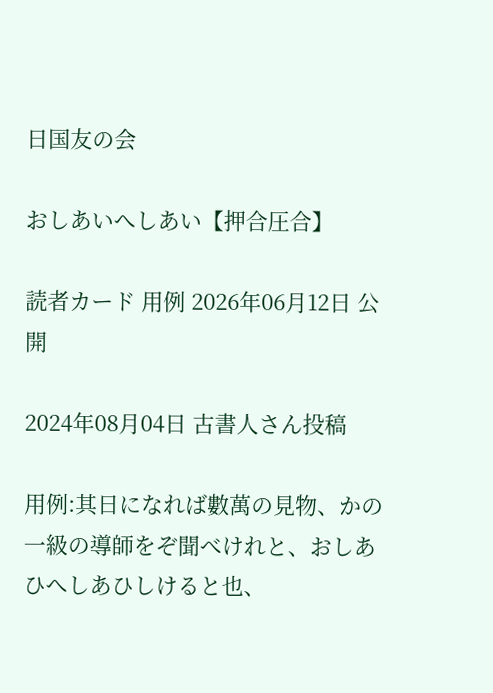日国友の会

おしあいへしあい【押合圧合】

読者カード 用例 2026年06月12日 公開

2024年08月04日 古書人さん投稿

用例:其日になれば數萬の見物、かの一級の導師をぞ聞べけれと、おしあひへしあひしけると也、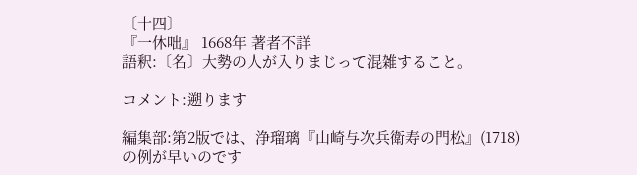〔十四〕
『一休咄』 1668年 著者不詳
語釈:〔名〕大勢の人が入りまじって混雑すること。

コメント:遡ります

編集部:第2版では、浄瑠璃『山崎与次兵衛寿の門松』(1718)の例が早いのです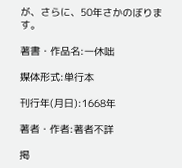が、さらに、50年さかのぼります。

著書・作品名:一休咄

媒体形式:単行本

刊行年(月日):1668年

著者・作者:著者不詳

掲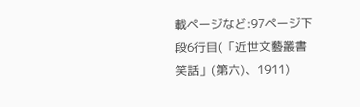載ページなど:97ページ下段6行目(「近世文藝叢書 笑話」(第六)、1911)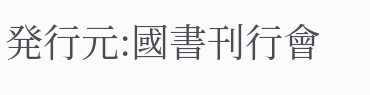発行元:國書刊行會